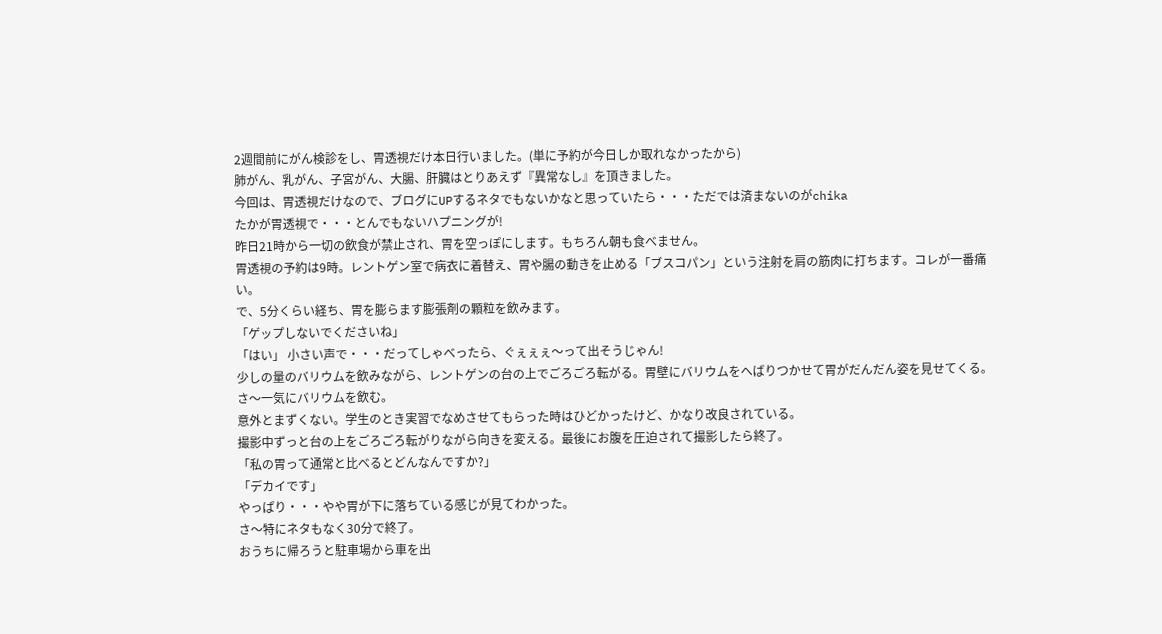2週間前にがん検診をし、胃透視だけ本日行いました。(単に予約が今日しか取れなかったから)
肺がん、乳がん、子宮がん、大腸、肝臓はとりあえず『異常なし』を頂きました。
今回は、胃透視だけなので、ブログにUPするネタでもないかなと思っていたら・・・ただでは済まないのがchika
たかが胃透視で・・・とんでもないハプニングが!
昨日21時から一切の飲食が禁止され、胃を空っぽにします。もちろん朝も食べません。
胃透視の予約は9時。レントゲン室で病衣に着替え、胃や腸の動きを止める「ブスコパン」という注射を肩の筋肉に打ちます。コレが一番痛い。
で、5分くらい経ち、胃を膨らます膨張剤の顆粒を飲みます。
「ゲップしないでくださいね」
「はい」 小さい声で・・・だってしゃべったら、ぐぇぇぇ〜って出そうじゃん!
少しの量のバリウムを飲みながら、レントゲンの台の上でごろごろ転がる。胃壁にバリウムをへばりつかせて胃がだんだん姿を見せてくる。
さ〜一気にバリウムを飲む。
意外とまずくない。学生のとき実習でなめさせてもらった時はひどかったけど、かなり改良されている。
撮影中ずっと台の上をごろごろ転がりながら向きを変える。最後にお腹を圧迫されて撮影したら終了。
「私の胃って通常と比べるとどんなんですか?」
「デカイです」
やっぱり・・・やや胃が下に落ちている感じが見てわかった。
さ〜特にネタもなく30分で終了。
おうちに帰ろうと駐車場から車を出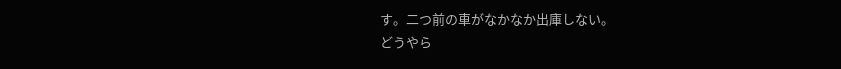す。二つ前の車がなかなか出庫しない。
どうやら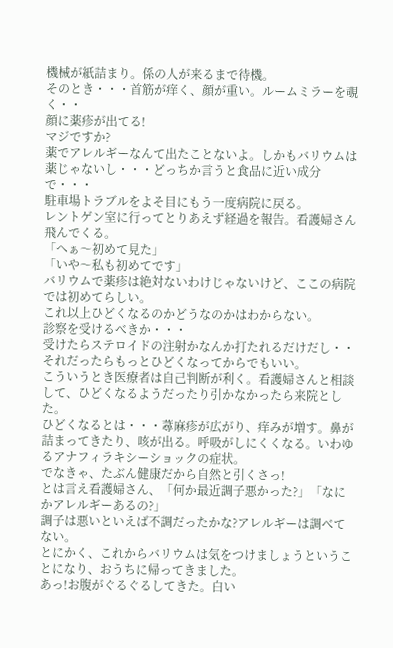機械が紙詰まり。係の人が来るまで待機。
そのとき・・・首筋が痒く、顔が重い。ルームミラーを覗く・・
顔に薬疹が出てる!
マジですか?
薬でアレルギーなんて出たことないよ。しかもバリウムは薬じゃないし・・・どっちか言うと食品に近い成分で・・・
駐車場トラブルをよそ目にもう一度病院に戻る。
レントゲン室に行ってとりあえず経過を報告。看護婦さん飛んでくる。
「へぁ〜初めて見た」
「いや〜私も初めてです」
バリウムで薬疹は絶対ないわけじゃないけど、ここの病院では初めてらしい。
これ以上ひどくなるのかどうなのかはわからない。
診察を受けるべきか・・・
受けたらステロイドの注射かなんか打たれるだけだし・・それだったらもっとひどくなってからでもいい。
こういうとき医療者は自己判断が利く。看護婦さんと相談して、ひどくなるようだったり引かなかったら来院とした。
ひどくなるとは・・・蕁麻疹が広がり、痒みが増す。鼻が詰まってきたり、咳が出る。呼吸がしにくくなる。いわゆるアナフィラキシーショックの症状。
でなきゃ、たぶん健康だから自然と引くさっ!
とは言え看護婦さん、「何か最近調子悪かった?」「なにかアレルギーあるの?」
調子は悪いといえば不調だったかな?アレルギーは調べてない。
とにかく、これからバリウムは気をつけましょうということになり、おうちに帰ってきました。
あっ!お腹がぐるぐるしてきた。白い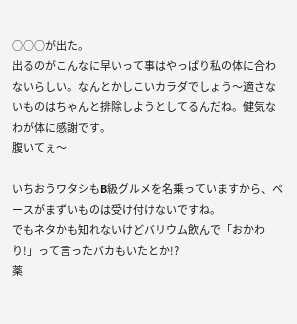○○○が出た。
出るのがこんなに早いって事はやっぱり私の体に合わないらしい。なんとかしこいカラダでしょう〜適さないものはちゃんと排除しようとしてるんだね。健気なわが体に感謝です。
腹いてぇ〜

いちおうワタシもB級グルメを名乗っていますから、ベースがまずいものは受け付けないですね。
でもネタかも知れないけどバリウム飲んで「おかわり!」って言ったバカもいたとか!?
薬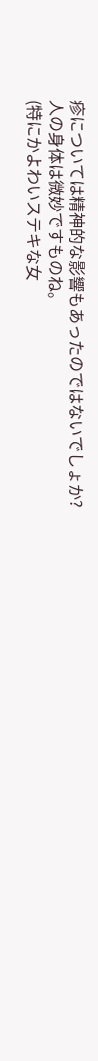疹については精神的な影響もあったのではないでしょか?
人の身体は微妙ですものね。
(特にかよわいステキな女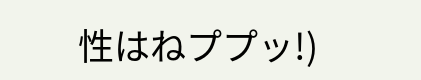性はねププッ!)